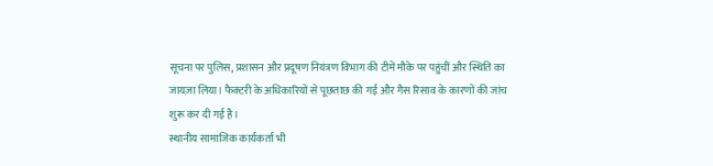सूचना पर पुलिस, प्रशासन और प्रदूषण नियंत्रण विभाग की टीमें मौके पर पहुंचीं और स्थिति का जायज़ा लिया। फैक्टरी के अधिकारियों से पूछताछ की गई और गैस रिसाव के कारणों की जांच शुरू कर दी गई है।
स्थानीय सामाजिक कार्यकर्ता भी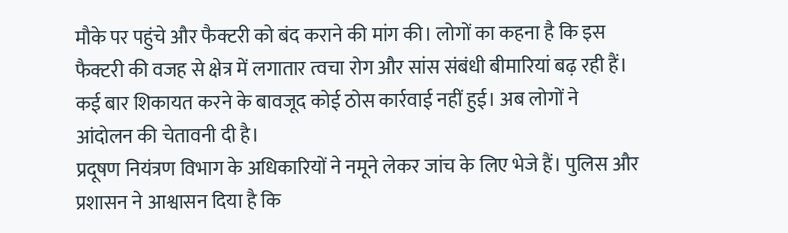मौके पर पहुंचे और फैक्टरी को बंद कराने की मांग की। लोगों का कहना है कि इस फैक्टरी की वजह से क्षेत्र में लगातार त्वचा रोग और सांस संबंधी बीमारियां बढ़ रही हैं। कई बार शिकायत करने के बावजूद कोई ठोस कार्रवाई नहीं हुई। अब लोगों ने आंदोलन की चेतावनी दी है।
प्रदूषण नियंत्रण विभाग के अधिकारियों ने नमूने लेकर जांच के लिए भेजे हैं। पुलिस और प्रशासन ने आश्वासन दिया है कि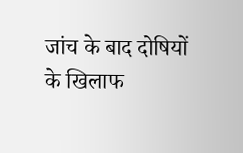जांच के बाद दोषियों के खिलाफ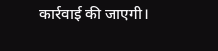कार्रवाई की जाएगी।